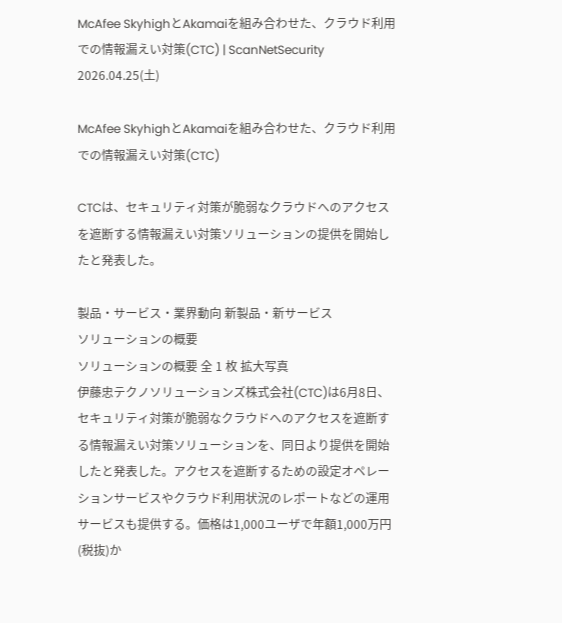McAfee SkyhighとAkamaiを組み合わせた、クラウド利用での情報漏えい対策(CTC) | ScanNetSecurity
2026.04.25(土)

McAfee SkyhighとAkamaiを組み合わせた、クラウド利用での情報漏えい対策(CTC)

CTCは、セキュリティ対策が脆弱なクラウドへのアクセスを遮断する情報漏えい対策ソリューションの提供を開始したと発表した。

製品・サービス・業界動向 新製品・新サービス
ソリューションの概要
ソリューションの概要 全 1 枚 拡大写真
伊藤忠テクノソリューションズ株式会社(CTC)は6月8日、セキュリティ対策が脆弱なクラウドへのアクセスを遮断する情報漏えい対策ソリューションを、同日より提供を開始したと発表した。アクセスを遮断するための設定オペレーションサービスやクラウド利用状況のレポートなどの運用サービスも提供する。価格は1,000ユーザで年額1,000万円(税抜)か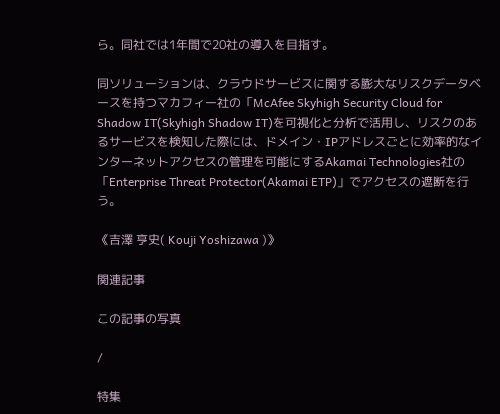ら。同社では1年間で20社の導入を目指す。

同ソリューションは、クラウドサービスに関する膨大なリスクデータベースを持つマカフィー社の「McAfee Skyhigh Security Cloud for Shadow IT(Skyhigh Shadow IT)を可視化と分析で活用し、リスクのあるサービスを検知した際には、ドメイン・IPアドレスごとに効率的なインターネットアクセスの管理を可能にするAkamai Technologies社の「Enterprise Threat Protector(Akamai ETP)」でアクセスの遮断を行う。

《吉澤 亨史( Kouji Yoshizawa )》

関連記事

この記事の写真

/

特集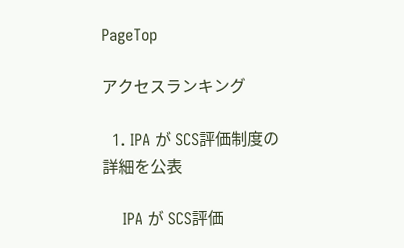PageTop

アクセスランキング

  1. IPA が SCS評価制度の詳細を公表

    IPA が SCS評価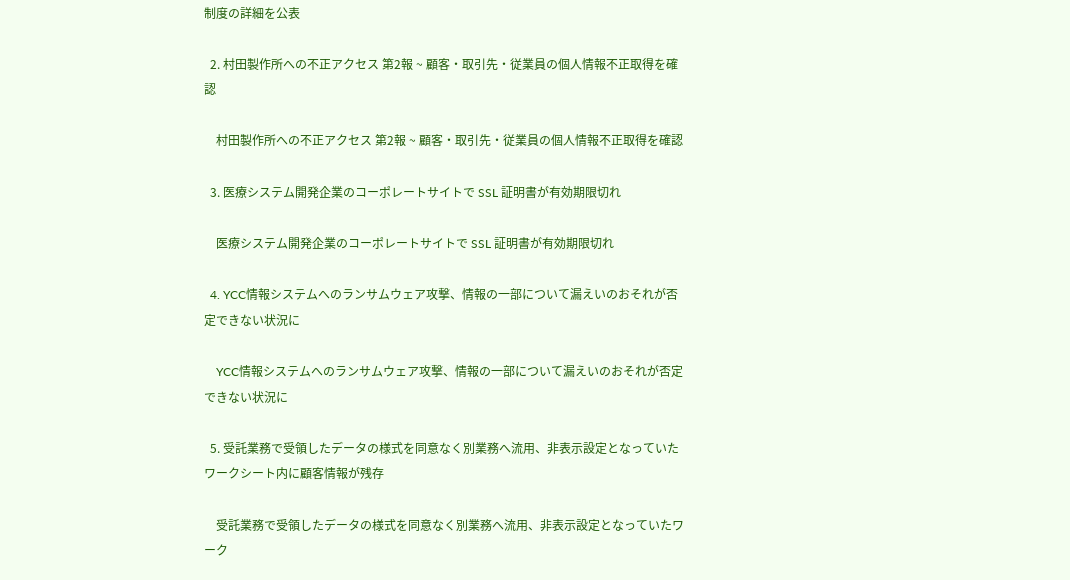制度の詳細を公表

  2. 村田製作所への不正アクセス 第2報 ~ 顧客・取引先・従業員の個人情報不正取得を確認

    村田製作所への不正アクセス 第2報 ~ 顧客・取引先・従業員の個人情報不正取得を確認

  3. 医療システム開発企業のコーポレートサイトで SSL 証明書が有効期限切れ

    医療システム開発企業のコーポレートサイトで SSL 証明書が有効期限切れ

  4. YCC情報システムへのランサムウェア攻撃、情報の一部について漏えいのおそれが否定できない状況に

    YCC情報システムへのランサムウェア攻撃、情報の一部について漏えいのおそれが否定できない状況に

  5. 受託業務で受領したデータの様式を同意なく別業務へ流用、非表示設定となっていたワークシート内に顧客情報が残存

    受託業務で受領したデータの様式を同意なく別業務へ流用、非表示設定となっていたワーク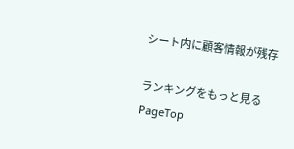シート内に顧客情報が残存

ランキングをもっと見る
PageTop